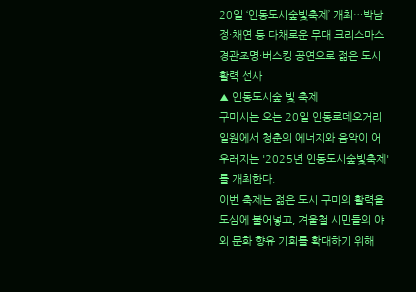20일 ‘인동도시숲빛축제’ 개최…박남정·채연 등 다채로운 무대 크리스마스 경관조명·버스킹 공연으로 젊은 도시 활력 선사
▲ 인동도시숲 빛 축제
구미시는 오는 20일 인동로데오거리 일원에서 청춘의 에너지와 음악이 어우러지는 '2025년 인동도시숲빛축제'를 개최한다.
이번 축제는 젊은 도시 구미의 활력을 도심에 불어넣고, 겨울철 시민들의 야외 문화 향유 기회를 확대하기 위해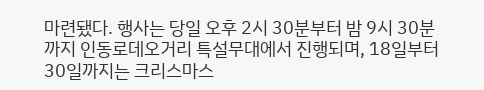마련됐다. 행사는 당일 오후 2시 30분부터 밤 9시 30분까지 인동로데오거리 특설무대에서 진행되며, 18일부터 30일까지는 크리스마스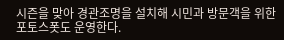시즌을 맞아 경관조명을 설치해 시민과 방문객을 위한 포토스폿도 운영한다.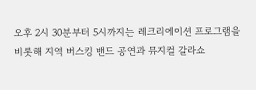오후 2시 30분부터 5시까지는 레크리에이션 프로그램을 비롯해 지역 버스킹 밴드 공연과 뮤지컬 갈라쇼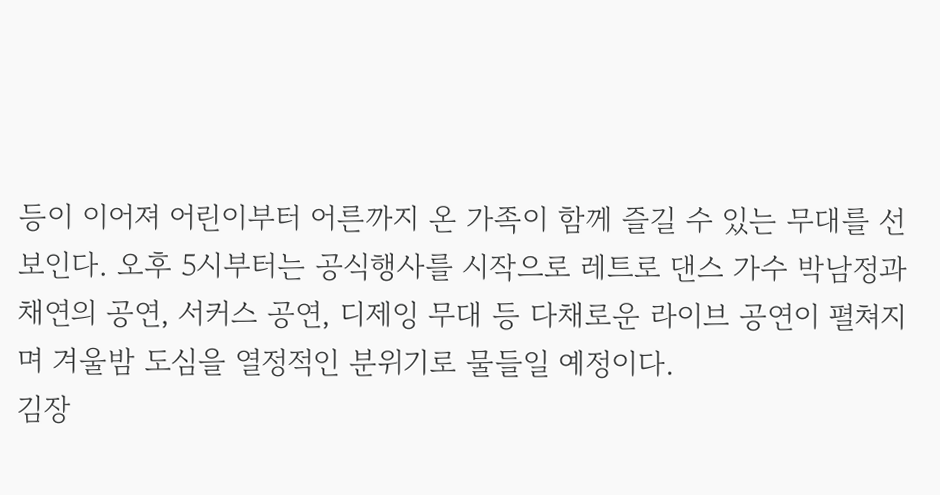등이 이어져 어린이부터 어른까지 온 가족이 함께 즐길 수 있는 무대를 선보인다. 오후 5시부터는 공식행사를 시작으로 레트로 댄스 가수 박남정과 채연의 공연, 서커스 공연, 디제잉 무대 등 다채로운 라이브 공연이 펼쳐지며 겨울밤 도심을 열정적인 분위기로 물들일 예정이다.
김장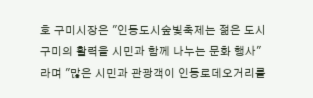호 구미시장은 "인동도시숲빛축제는 젊은 도시 구미의 활력을 시민과 함께 나누는 문화 행사"라며 "많은 시민과 관광객이 인동로데오거리를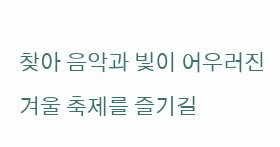찾아 음악과 빛이 어우러진 겨울 축제를 즐기길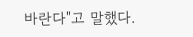바란다"고 말했다.